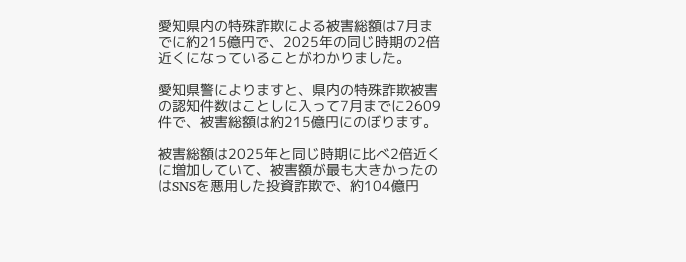愛知県内の特殊詐欺による被害総額は7月までに約215億円で、2025年の同じ時期の2倍近くになっていることがわかりました。

愛知県警によりますと、県内の特殊詐欺被害の認知件数はことしに入って7月までに2609件で、被害総額は約215億円にのぼります。

被害総額は2025年と同じ時期に比べ2倍近くに増加していて、被害額が最も大きかったのはSNSを悪用した投資詐欺で、約104億円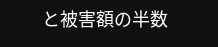と被害額の半数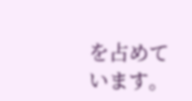を占めています。